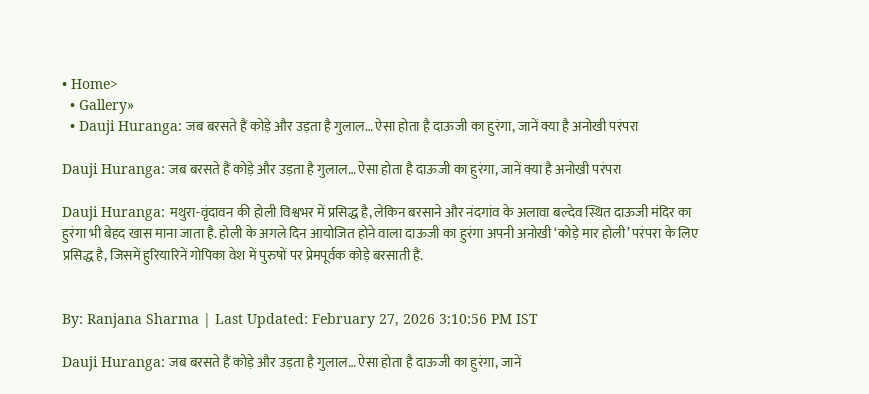• Home>
  • Gallery»
  • Dauji Huranga: जब बरसते हैं कोड़े और उड़ता है गुलाल… ऐसा होता है दाऊजी का हुरंगा, जानें क्या है अनोखी परंपरा

Dauji Huranga: जब बरसते हैं कोड़े और उड़ता है गुलाल… ऐसा होता है दाऊजी का हुरंगा, जानें क्या है अनोखी परंपरा

Dauji Huranga: मथुरा-वृंदावन की होली विश्वभर में प्रसिद्ध है, लेकिन बरसाने और नंदगांव के अलावा बल्देव स्थित दाऊजी मंदिर का हुरंगा भी बेहद खास माना जाता है. होली के अगले दिन आयोजित होने वाला दाऊजी का हुरंगा अपनी अनोखी ‘कोड़े मार होली’ परंपरा के लिए प्रसिद्ध है, जिसमें हुरियारिनें गोपिका वेश में पुरुषों पर प्रेमपूर्वक कोड़े बरसाती हैं.


By: Ranjana Sharma | Last Updated: February 27, 2026 3:10:56 PM IST

Dauji Huranga: जब बरसते हैं कोड़े और उड़ता है गुलाल… ऐसा होता है दाऊजी का हुरंगा, जानें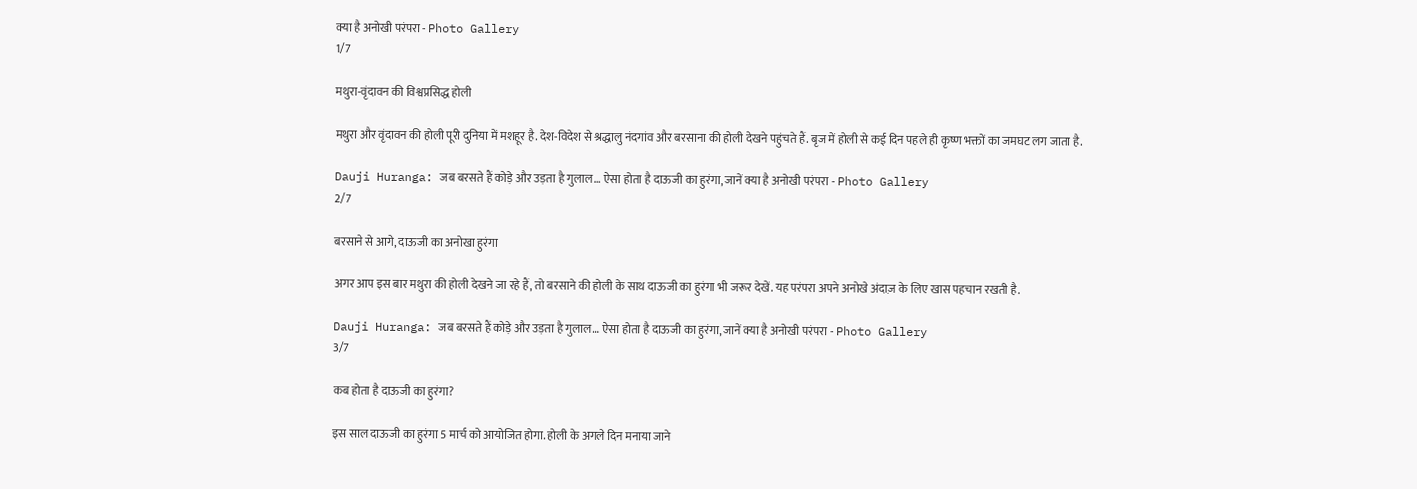क्या है अनोखी परंपरा - Photo Gallery
1/7

मथुरा-वृंदावन की विश्वप्रसिद्ध होली

मथुरा और वृंदावन की होली पूरी दुनिया में मशहूर है. देश-विदेश से श्रद्धालु नंदगांव और बरसाना की होली देखने पहुंचते हैं. बृज में होली से कई दिन पहले ही कृष्ण भक्तों का जमघट लग जाता है.

Dauji Huranga: जब बरसते हैं कोड़े और उड़ता है गुलाल… ऐसा होता है दाऊजी का हुरंगा, जानें क्या है अनोखी परंपरा - Photo Gallery
2/7

बरसाने से आगे, दाऊजी का अनोखा हुरंगा

अगर आप इस बार मथुरा की होली देखने जा रहे हैं, तो बरसाने की होली के साथ दाऊजी का हुरंगा भी जरूर देखें. यह परंपरा अपने अनोखे अंदाज़ के लिए खास पहचान रखती है.

Dauji Huranga: जब बरसते हैं कोड़े और उड़ता है गुलाल… ऐसा होता है दाऊजी का हुरंगा, जानें क्या है अनोखी परंपरा - Photo Gallery
3/7

कब होता है दाऊजी का हुरंगा?

इस साल दाऊजी का हुरंगा 5 मार्च को आयोजित होगा. होली के अगले दिन मनाया जाने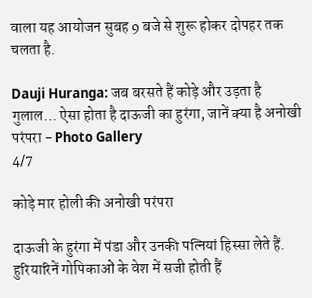वाला यह आयोजन सुबह 9 बजे से शुरू होकर दोपहर तक चलता है.

Dauji Huranga: जब बरसते हैं कोड़े और उड़ता है गुलाल… ऐसा होता है दाऊजी का हुरंगा, जानें क्या है अनोखी परंपरा - Photo Gallery
4/7

कोड़े मार होली की अनोखी परंपरा

दाऊजी के हुरंगा में पंडा और उनकी पत्नियां हिस्सा लेते हैं. हुरियारिनें गोपिकाओं के वेश में सजी होती हैं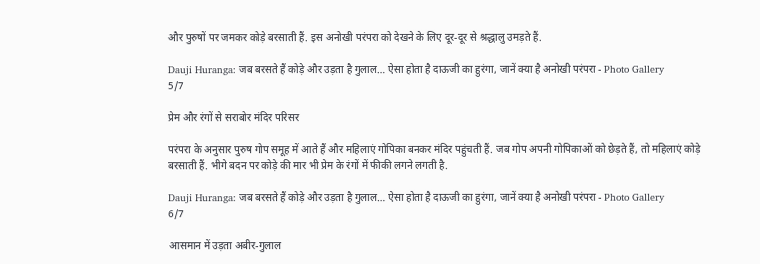और पुरुषों पर जमकर कोड़े बरसाती हैं. इस अनोखी परंपरा को देखने के लिए दूर-दूर से श्रद्धालु उमड़ते हैं.

Dauji Huranga: जब बरसते हैं कोड़े और उड़ता है गुलाल… ऐसा होता है दाऊजी का हुरंगा, जानें क्या है अनोखी परंपरा - Photo Gallery
5/7

प्रेम और रंगों से सराबोर मंदिर परिसर

परंपरा के अनुसार पुरुष गोप समूह में आते हैं और महिलाएं गोपिका बनकर मंदिर पहुंचती हैं. जब गोप अपनी गोपिकाओं को छेड़ते हैं, तो महिलाएं कोड़े बरसाती हैं. भीगे बदन पर कोड़े की मार भी प्रेम के रंगों में फीकी लगने लगती है.

Dauji Huranga: जब बरसते हैं कोड़े और उड़ता है गुलाल… ऐसा होता है दाऊजी का हुरंगा, जानें क्या है अनोखी परंपरा - Photo Gallery
6/7

आसमान में उड़ता अबीर-गुलाल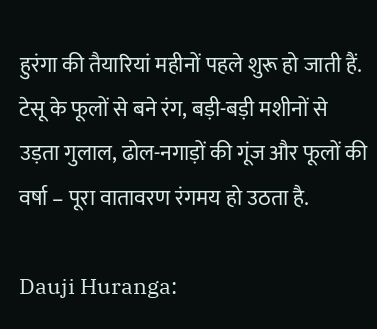हुरंगा की तैयारियां महीनों पहले शुरू हो जाती हैं. टेसू के फूलों से बने रंग, बड़ी-बड़ी मशीनों से उड़ता गुलाल, ढोल-नगाड़ों की गूंज और फूलों की वर्षा – पूरा वातावरण रंगमय हो उठता है.

Dauji Huranga: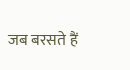जब बरसते हैं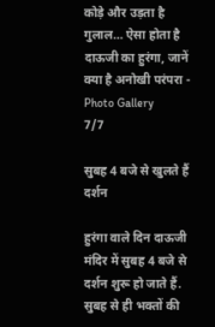कोड़े और उड़ता है गुलाल… ऐसा होता है दाऊजी का हुरंगा, जानें क्या है अनोखी परंपरा - Photo Gallery
7/7

सुबह 4 बजे से खुलते हैं दर्शन

हुरंगा वाले दिन दाऊजी मंदिर में सुबह 4 बजे से दर्शन शुरू हो जाते हैं. सुबह से ही भक्तों की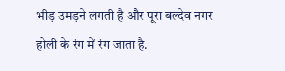भीड़ उमड़ने लगती है और पूरा बल्देव नगर होली के रंग में रंग जाता है.